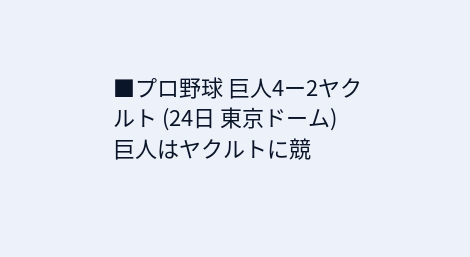■プロ野球 巨人4ー2ヤクルト (24日 東京ドーム)
巨人はヤクルトに競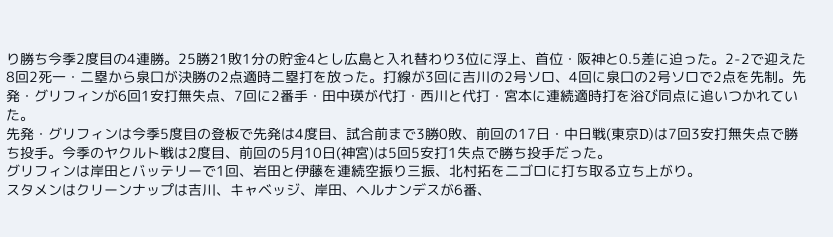り勝ち今季2度目の4連勝。25勝21敗1分の貯金4とし広島と入れ替わり3位に浮上、首位・阪神と0.5差に迫った。2-2で迎えた8回2死一・二塁から泉口が決勝の2点適時二塁打を放った。打線が3回に吉川の2号ソロ、4回に泉口の2号ソロで2点を先制。先発・グリフィンが6回1安打無失点、7回に2番手・田中瑛が代打・西川と代打・宮本に連続適時打を浴び同点に追いつかれていた。
先発・グリフィンは今季5度目の登板で先発は4度目、試合前まで3勝0敗、前回の17日・中日戦(東京D)は7回3安打無失点で勝ち投手。今季のヤクルト戦は2度目、前回の5月10日(神宮)は5回5安打1失点で勝ち投手だった。
グリフィンは岸田とバッテリーで1回、岩田と伊藤を連続空振り三振、北村拓を二ゴロに打ち取る立ち上がり。
スタメンはクリーンナップは吉川、キャベッジ、岸田、ヘルナンデスが6番、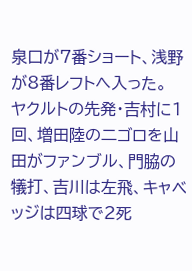泉口が7番ショート、浅野が8番レフトへ入った。
ヤクルトの先発・吉村に1回、増田陸の二ゴロを山田がファンブル、門脇の犠打、吉川は左飛、キャベッジは四球で2死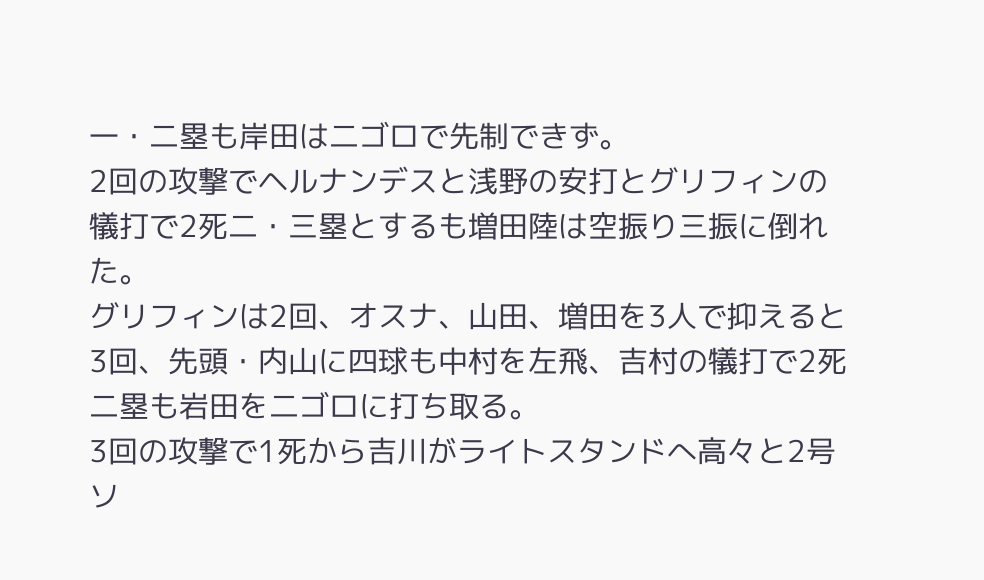一・二塁も岸田は二ゴロで先制できず。
2回の攻撃でヘルナンデスと浅野の安打とグリフィンの犠打で2死二・三塁とするも増田陸は空振り三振に倒れた。
グリフィンは2回、オスナ、山田、増田を3人で抑えると3回、先頭・内山に四球も中村を左飛、吉村の犠打で2死二塁も岩田を二ゴロに打ち取る。
3回の攻撃で1死から吉川がライトスタンドへ高々と2号ソ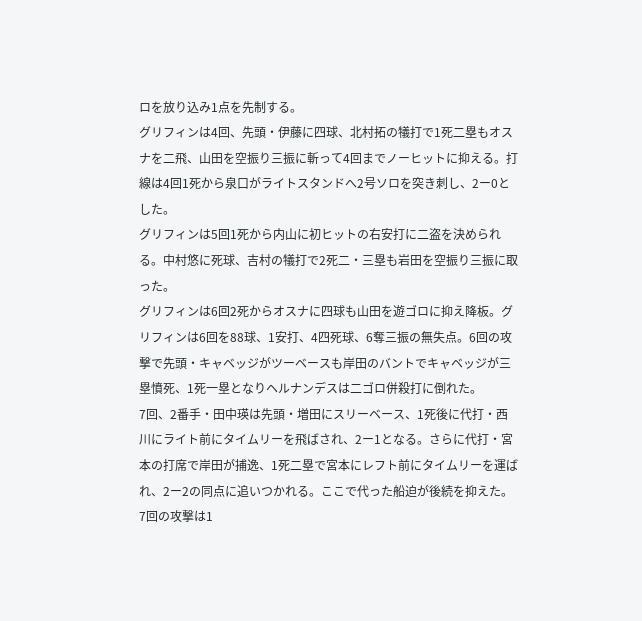ロを放り込み1点を先制する。
グリフィンは4回、先頭・伊藤に四球、北村拓の犠打で1死二塁もオスナを二飛、山田を空振り三振に斬って4回までノーヒットに抑える。打線は4回1死から泉口がライトスタンドへ2号ソロを突き刺し、2ー0とした。
グリフィンは5回1死から内山に初ヒットの右安打に二盗を決められる。中村悠に死球、吉村の犠打で2死二・三塁も岩田を空振り三振に取った。
グリフィンは6回2死からオスナに四球も山田を遊ゴロに抑え降板。グリフィンは6回を88球、1安打、4四死球、6奪三振の無失点。6回の攻撃で先頭・キャベッジがツーベースも岸田のバントでキャベッジが三塁憤死、1死一塁となりヘルナンデスは二ゴロ併殺打に倒れた。
7回、2番手・田中瑛は先頭・増田にスリーベース、1死後に代打・西川にライト前にタイムリーを飛ばされ、2ー1となる。さらに代打・宮本の打席で岸田が捕逸、1死二塁で宮本にレフト前にタイムリーを運ばれ、2ー2の同点に追いつかれる。ここで代った船迫が後続を抑えた。
7回の攻撃は1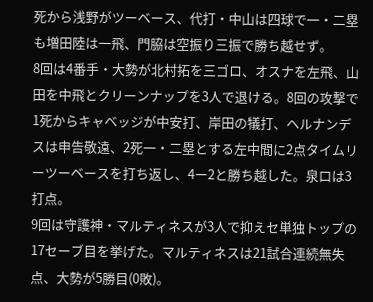死から浅野がツーベース、代打・中山は四球で一・二塁も増田陸は一飛、門脇は空振り三振で勝ち越せず。
8回は4番手・大勢が北村拓を三ゴロ、オスナを左飛、山田を中飛とクリーンナップを3人で退ける。8回の攻撃で1死からキャベッジが中安打、岸田の犠打、ヘルナンデスは申告敬遠、2死一・二塁とする左中間に2点タイムリーツーベースを打ち返し、4ー2と勝ち越した。泉口は3打点。
9回は守護神・マルティネスが3人で抑えセ単独トップの17セーブ目を挙げた。マルティネスは21試合連続無失点、大勢が5勝目(0敗)。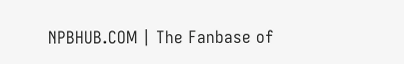NPBHUB.COM | The Fanbase of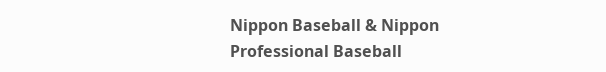Nippon Baseball & Nippon Professional Baseball